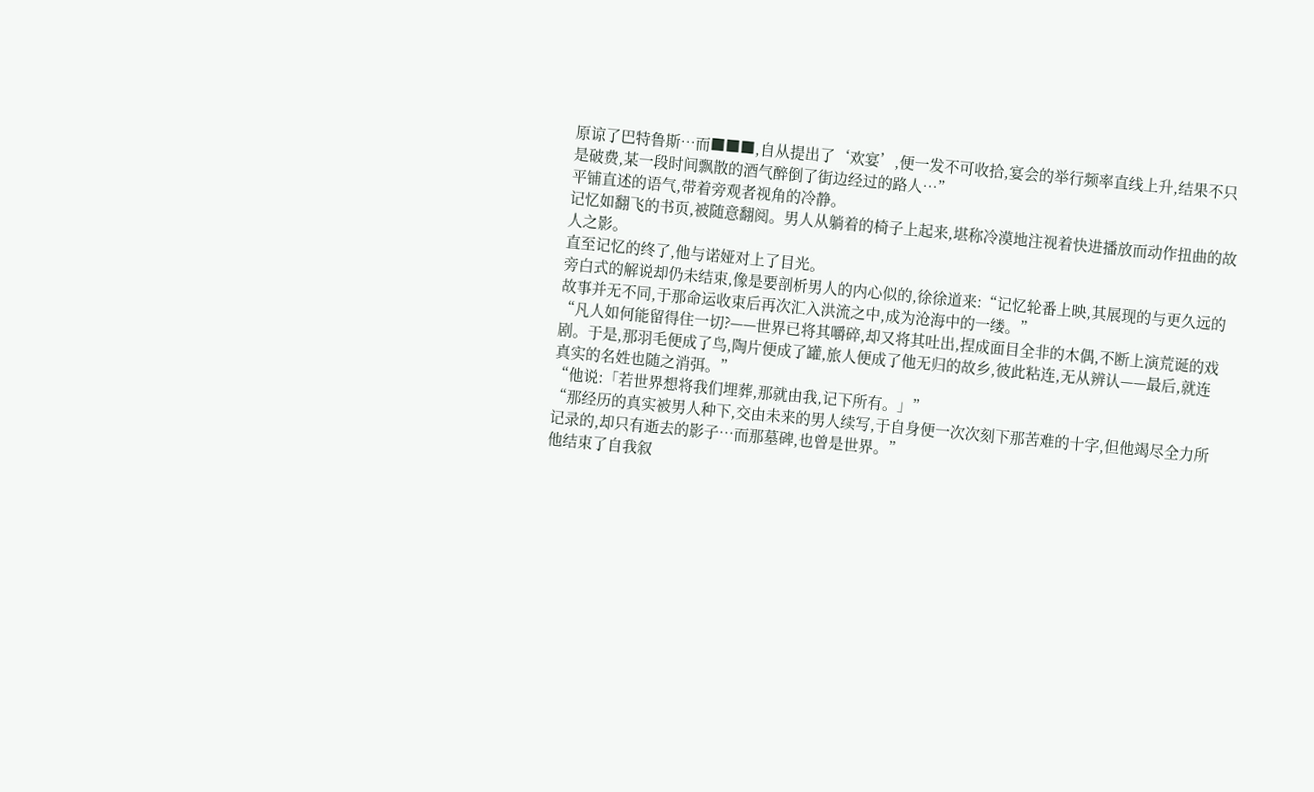原谅了巴特鲁斯…而■■■,自从提出了‘欢宴’,便一发不可收拾,宴会的举行频率直线上升,结果不只是破费,某一段时间飘散的酒气醉倒了街边经过的路人…”
平铺直述的语气,带着旁观者视角的冷静。
记忆如翻飞的书页,被随意翻阅。男人从躺着的椅子上起来,堪称冷漠地注视着快进播放而动作扭曲的故人之影。
直至记忆的终了,他与诺娅对上了目光。
旁白式的解说却仍未结束,像是要剖析男人的内心似的,徐徐道来:“记忆轮番上映,其展现的与更久远的故事并无不同,于那命运收束后再次汇入洪流之中,成为沧海中的一缕。”
“凡人如何能留得住一切?——世界已将其嚼碎,却又将其吐出,捏成面目全非的木偶,不断上演荒诞的戏剧。于是,那羽毛便成了鸟,陶片便成了罐,旅人便成了他无归的故乡,彼此粘连,无从辨认——最后,就连真实的名姓也随之消弭。”
“他说:「若世界想将我们埋葬,那就由我,记下所有。」”
“那经历的真实被男人种下,交由未来的男人续写,于自身便一次次刻下那苦难的十字,但他竭尽全力所记录的,却只有逝去的影子…而那墓碑,也曾是世界。”
他结束了自我叙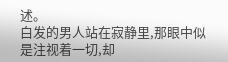述。
白发的男人站在寂静里,那眼中似是注视着一切,却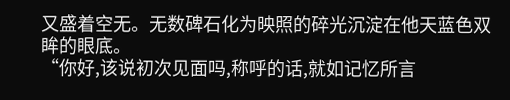又盛着空无。无数碑石化为映照的碎光沉淀在他天蓝色双眸的眼底。
“你好,该说初次见面吗,称呼的话,就如记忆所言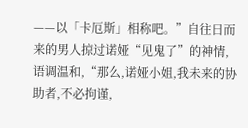——以「卡厄斯」相称吧。”自往日而来的男人掠过诺娅“见鬼了”的神情,语调温和,“那么,诺娅小姐,我未来的协助者,不必拘谨,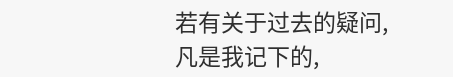若有关于过去的疑问,凡是我记下的,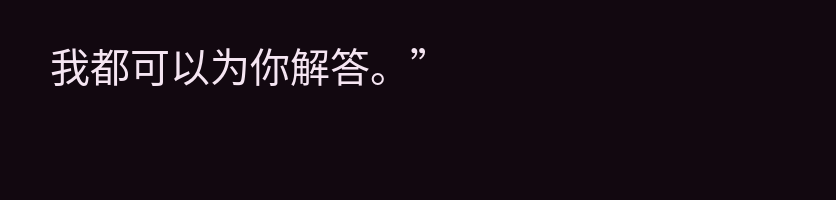我都可以为你解答。”